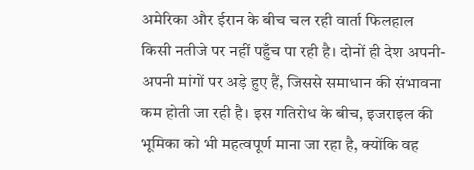अमेरिका और ईरान के बीच चल रही वार्ता फिलहाल किसी नतीजे पर नहीं पहुँच पा रही है। दोनों ही देश अपनी-अपनी मांगों पर अड़े हुए हैं, जिससे समाधान की संभावना कम होती जा रही है। इस गतिरोध के बीच, इजराइल की भूमिका को भी महत्वपूर्ण माना जा रहा है, क्योंकि वह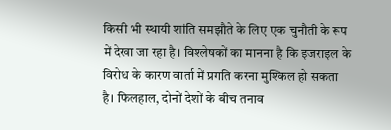किसी भी स्थायी शांति समझौते के लिए एक चुनौती के रूप में देखा जा रहा है। विश्लेषकों का मानना है कि इजराइल के विरोध के कारण वार्ता में प्रगति करना मुश्किल हो सकता है। फिलहाल, दोनों देशों के बीच तनाव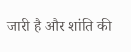जारी है और शांति की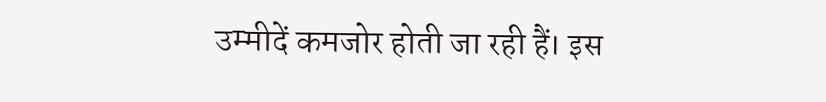उम्मीदें कमजोर होती जा रही हैं। इस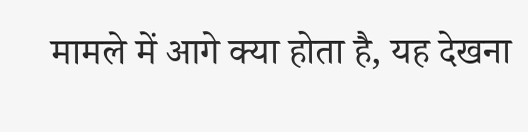मामले में आगे क्या होता है, यह देखना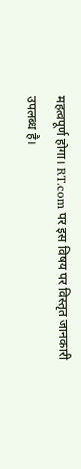महत्वपूर्ण होगा। RT.com पर इस विषय पर विस्तृत जानकारी उपलब्ध है।